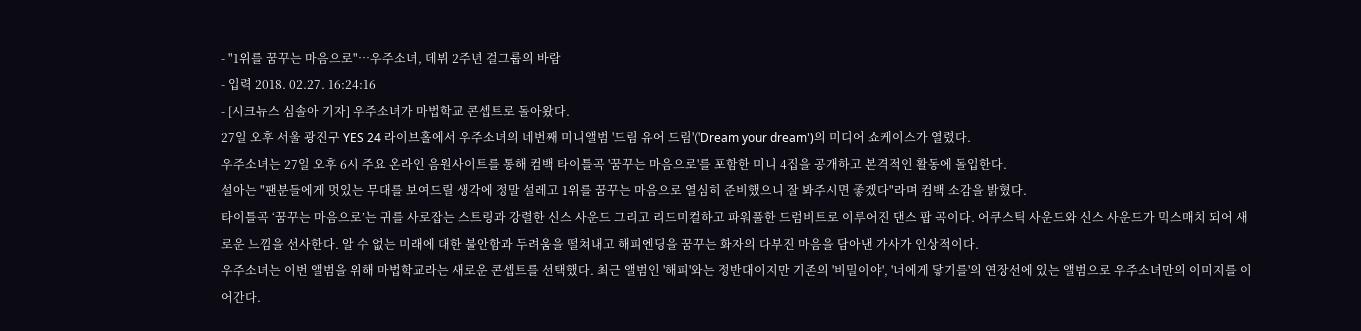- "1위를 꿈꾸는 마음으로"…우주소녀, 데뷔 2주년 걸그룹의 바람
- 입력 2018. 02.27. 16:24:16
- [시크뉴스 심솔아 기자] 우주소녀가 마법학교 콘셉트로 돌아왔다.
27일 오후 서울 광진구 YES 24 라이브홀에서 우주소녀의 네번째 미니앨범 '드림 유어 드림'('Dream your dream')의 미디어 쇼케이스가 열렸다.
우주소녀는 27일 오후 6시 주요 온라인 음원사이트를 통해 컴백 타이틀곡 '꿈꾸는 마음으로'를 포함한 미니 4집을 공개하고 본격적인 활동에 돌입한다.
설아는 "팬분들에게 멋있는 무대를 보여드릴 생각에 정말 설레고 1위를 꿈꾸는 마음으로 열심히 준비했으니 잘 봐주시면 좋겠다"라며 컴백 소감을 밝혔다.
타이틀곡 ‘꿈꾸는 마음으로’는 귀를 사로잡는 스트링과 강렬한 신스 사운드 그리고 리드미컬하고 파워풀한 드럼비트로 이루어진 댄스 팝 곡이다. 어쿠스틱 사운드와 신스 사운드가 믹스매치 되어 새로운 느낌을 선사한다. 알 수 없는 미래에 대한 불안함과 두려움을 떨쳐내고 해피엔딩을 꿈꾸는 화자의 다부진 마음을 담아낸 가사가 인상적이다.
우주소녀는 이번 앨범을 위해 마법학교라는 새로운 콘셉트를 선택했다. 최근 앨범인 '해피'와는 정반대이지만 기존의 '비밀이야', '너에게 닿기를'의 연장선에 있는 앨범으로 우주소녀만의 이미지를 이어간다.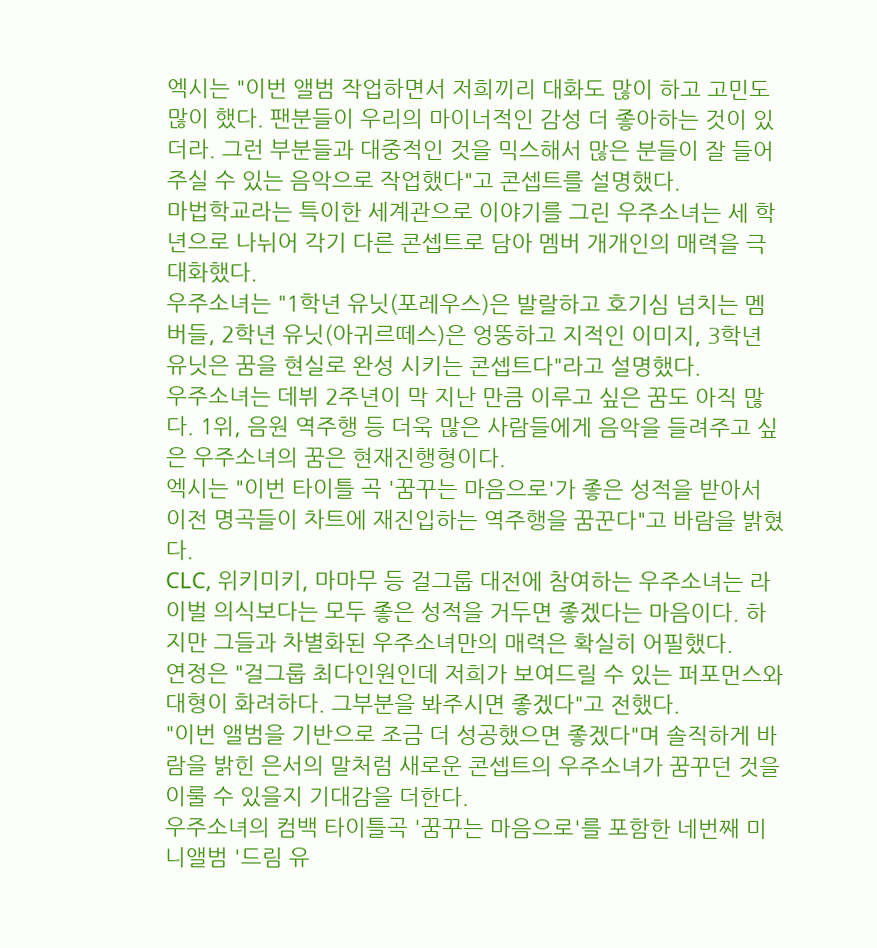엑시는 "이번 앨범 작업하면서 저희끼리 대화도 많이 하고 고민도 많이 했다. 팬분들이 우리의 마이너적인 감성 더 좋아하는 것이 있더라. 그런 부분들과 대중적인 것을 믹스해서 많은 분들이 잘 들어주실 수 있는 음악으로 작업했다"고 콘셉트를 설명했다.
마법학교라는 특이한 세계관으로 이야기를 그린 우주소녀는 세 학년으로 나뉘어 각기 다른 콘셉트로 담아 멤버 개개인의 매력을 극대화했다.
우주소녀는 "1학년 유닛(포레우스)은 발랄하고 호기심 넘치는 멤버들, 2학년 유닛(아귀르떼스)은 엉뚱하고 지적인 이미지, 3학년 유닛은 꿈을 현실로 완성 시키는 콘셉트다"라고 설명했다.
우주소녀는 데뷔 2주년이 막 지난 만큼 이루고 싶은 꿈도 아직 많다. 1위, 음원 역주행 등 더욱 많은 사람들에게 음악을 들려주고 싶은 우주소녀의 꿈은 현재진행형이다.
엑시는 "이번 타이틀 곡 '꿈꾸는 마음으로'가 좋은 성적을 받아서 이전 명곡들이 차트에 재진입하는 역주행을 꿈꾼다"고 바람을 밝혔다.
CLC, 위키미키, 마마무 등 걸그룹 대전에 참여하는 우주소녀는 라이벌 의식보다는 모두 좋은 성적을 거두면 좋겠다는 마음이다. 하지만 그들과 차별화된 우주소녀만의 매력은 확실히 어필했다.
연정은 "걸그룹 최다인원인데 저희가 보여드릴 수 있는 퍼포먼스와 대형이 화려하다. 그부분을 봐주시면 좋겠다"고 전했다.
"이번 앨범을 기반으로 조금 더 성공했으면 좋겠다"며 솔직하게 바람을 밝힌 은서의 말처럼 새로운 콘셉트의 우주소녀가 꿈꾸던 것을 이룰 수 있을지 기대감을 더한다.
우주소녀의 컴백 타이틀곡 '꿈꾸는 마음으로'를 포함한 네번째 미니앨범 '드림 유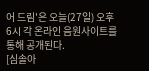어 드림'은 오늘(27일) 오후 6시 각 온라인 음원사이트를 통해 공개된다.
[심솔아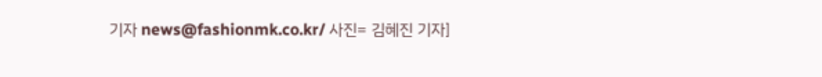기자 news@fashionmk.co.kr/ 사진= 김혜진 기자]